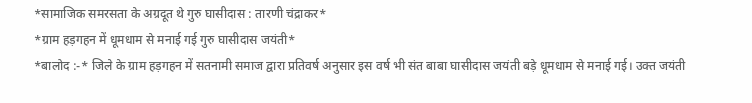*सामाजिक समरसता के अग्रदूत थे गुरु घासीदास : तारणी चंद्राकर*
*ग्राम हड़गहन में धूमधाम से मनाई गई गुरु घासीदास जयंती*
*बालोद :-* जिले के ग्राम हड़गहन में सतनामी समाज द्वारा प्रतिवर्ष अनुसार इस वर्ष भी संत बाबा घासीदास जयंती बड़े धूमधाम से मनाई गई। उक्त जयंती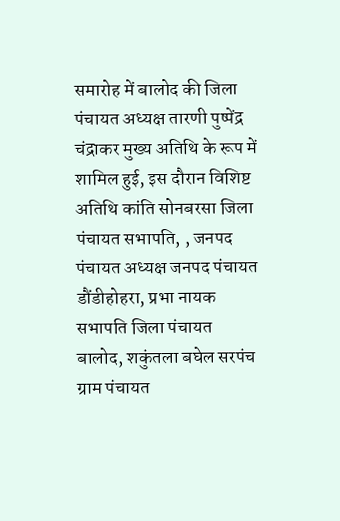समारोह में बालोद की जिला पंचायत अध्यक्ष तारणी पुष्पेंद्र चंद्राकर मुख्य अतिथि के रूप में शामिल हुई, इस दौरान विशिष्ट अतिथि कांति सोनबरसा जिला पंचायत सभापति, , जनपद पंचायत अध्यक्ष जनपद पंचायत डौंडीहोहरा, प्रभा नायक सभापति जिला पंचायत बालोद, शकुंतला बघेल सरपंच ग्राम पंचायत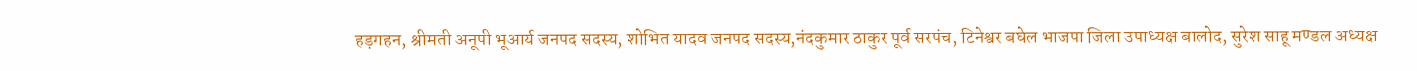हड़गहन, श्रीमती अनूपी भूआर्य जनपद सदस्य, शोभित यादव जनपद सदस्य,नंदकुमार ठाकुर पूर्व सरपंच, टिनेश्वर बघेल भाजपा जिला उपाध्यक्ष बालोद, सुरेश साहू मण्डल अध्यक्ष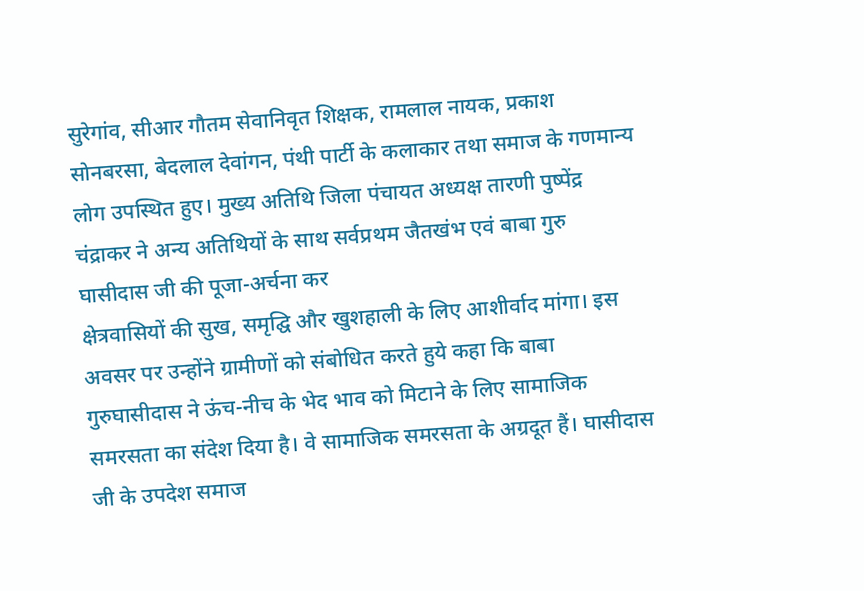सुरेगांव, सीआर गौतम सेवानिवृत शिक्षक, रामलाल नायक, प्रकाश सोनबरसा, बेदलाल देवांगन, पंथी पार्टी के कलाकार तथा समाज के गणमान्य लोग उपस्थित हुए। मुख्य अतिथि जिला पंचायत अध्यक्ष तारणी पुष्पेंद्र चंद्राकर ने अन्य अतिथियों के साथ सर्वप्रथम जैतखंभ एवं बाबा गुरु घासीदास जी की पूजा-अर्चना कर
क्षेत्रवासियों की सुख, समृद्घि और खुशहाली के लिए आशीर्वाद मांगा। इस अवसर पर उन्होंने ग्रामीणों को संबोधित करते हुये कहा कि बाबा गुरुघासीदास ने ऊंच-नीच के भेद भाव को मिटाने के लिए सामाजिक समरसता का संदेश दिया है। वे सामाजिक समरसता के अग्रदूत हैं। घासीदास जी के उपदेश समाज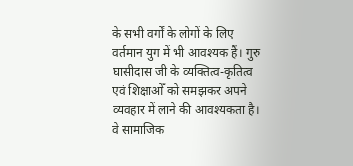के सभी वर्गों के लोगों के लिए वर्तमान युग में भी आवश्यक हैं। गुरु घासीदास जी के व्यक्तित्व-कृतित्व एवं शिक्षाओँ को समझकर अपने व्यवहार में लाने की आवश्यकता है। वे सामाजिक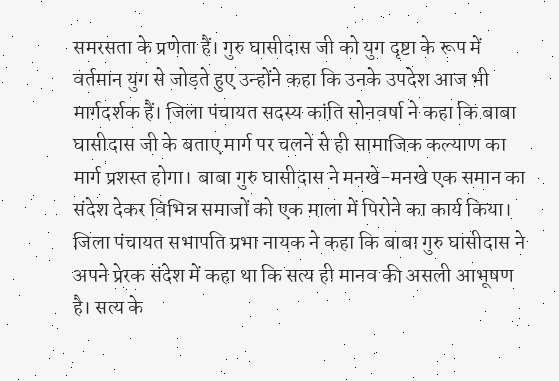समरसता के प्रणेता हैं। गुरु घासीदास जी को युग दृष्टा के रूप में वर्तमान युग से जोड़ते हुए उन्होंने कहा कि उनके उपदेश आज भी मार्गदर्शक हैं। जिला पंचायत सदस्य कांति सोनवर्षा ने कहा कि बाबा घासीदास जी के बताए मार्ग पर चलने से ही सामाजिक कल्याण का मार्ग प्रशस्त होगा। बाबा गुरु घासीदास ने मनखे-मनखे एक समान का संदेश देकर विभिन्न समाजों को एक माला में पिरोने का कार्य किया। जिला पंचायत सभापति प्रभा नायक ने कहा कि बाबा गुरु घासीदास ने अपने प्रेरक संदेश में कहा था कि सत्य ही मानव की असली आभूषण है। सत्य के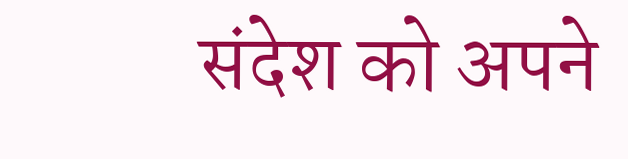संदेश को अपने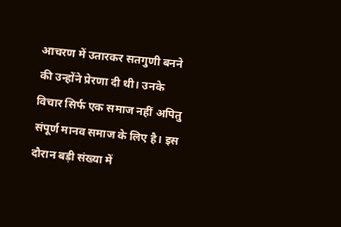आचरण में उतारकर सतगुणी बनने की उन्होंने प्रेरणा दी थी। उनके विचार सिर्फ एक समाज नहीं अपितु संपूर्ण मानव समाज के लिए है। इस दौरान बड़ी संख्या में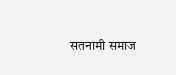सतनामी समाज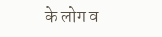के लोग व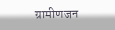ग्रामीणजन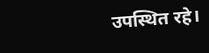उपस्थित रहे।